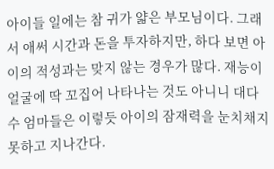아이들 일에는 참 귀가 얇은 부모님이다. 그래서 애써 시간과 돈을 투자하지만, 하다 보면 아이의 적성과는 맞지 않는 경우가 많다. 재능이 얼굴에 딱 꼬집어 나타나는 것도 아니니 대다수 엄마들은 이렇듯 아이의 잠재력을 눈치채지 못하고 지나간다.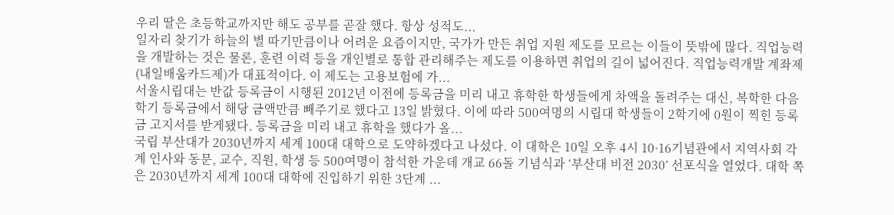우리 딸은 초등학교까지만 해도 공부를 곧잘 했다. 항상 성적도...
일자리 찾기가 하늘의 별 따기만큼이나 어려운 요즘이지만, 국가가 만든 취업 지원 제도를 모르는 이들이 뜻밖에 많다. 직업능력을 개발하는 것은 물론, 훈련 이력 등을 개인별로 통합 관리해주는 제도를 이용하면 취업의 길이 넓어진다. 직업능력개발 계좌제(내일배움카드제)가 대표적이다. 이 제도는 고용보험에 가...
서울시립대는 반값 등록금이 시행된 2012년 이전에 등록금을 미리 내고 휴학한 학생들에게 차액을 돌려주는 대신, 복학한 다음 학기 등록금에서 해당 금액만큼 빼주기로 했다고 13일 밝혔다. 이에 따라 500여명의 시립대 학생들이 2학기에 0원이 찍힌 등록금 고지서를 받게됐다. 등록금을 미리 내고 휴학을 했다가 올...
국립 부산대가 2030년까지 세계 100대 대학으로 도약하겠다고 나섰다. 이 대학은 10일 오후 4시 10·16기념관에서 지역사회 각계 인사와 동문, 교수, 직원, 학생 등 500여명이 참석한 가운데 개교 66돌 기념식과 ‘부산대 비전 2030’ 선포식을 열었다. 대학 쪽은 2030년까지 세계 100대 대학에 진입하기 위한 3단계 ...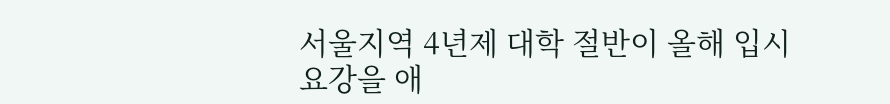서울지역 4년제 대학 절반이 올해 입시요강을 애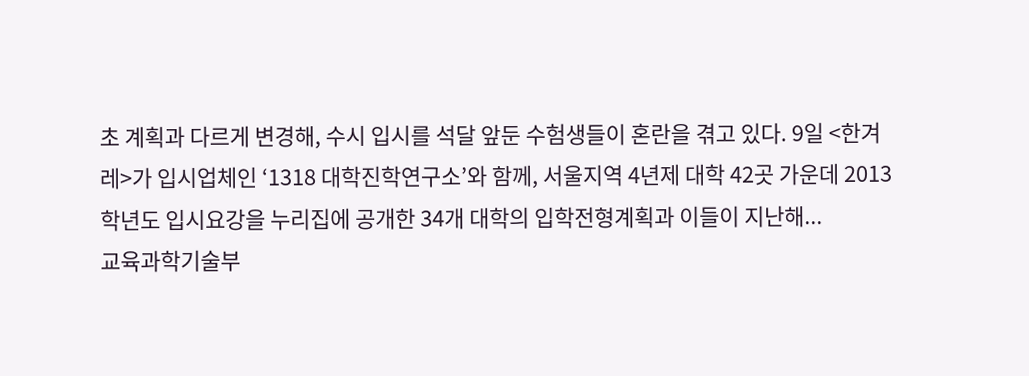초 계획과 다르게 변경해, 수시 입시를 석달 앞둔 수험생들이 혼란을 겪고 있다. 9일 <한겨레>가 입시업체인 ‘1318 대학진학연구소’와 함께, 서울지역 4년제 대학 42곳 가운데 2013학년도 입시요강을 누리집에 공개한 34개 대학의 입학전형계획과 이들이 지난해...
교육과학기술부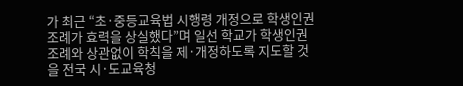가 최근 “초·중등교육법 시행령 개정으로 학생인권조례가 효력을 상실했다”며 일선 학교가 학생인권조례와 상관없이 학칙을 제·개정하도록 지도할 것을 전국 시·도교육청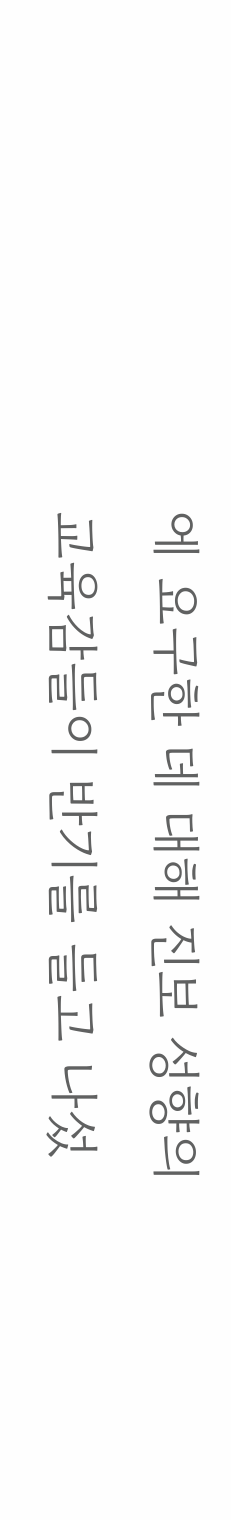에 요구한 데 대해 진보 성향의 교육감들이 반기를 들고 나섰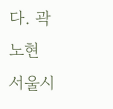다. 곽노현 서울시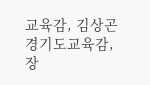교육감, 김상곤 경기도교육감, 장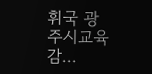휘국 광주시교육감...